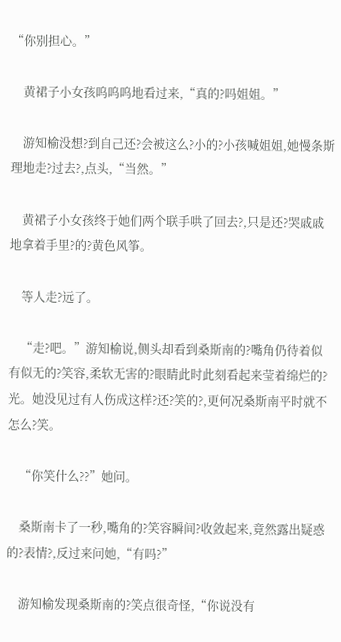“你别担心。”

    黄裙子小女孩呜呜呜地看过来,“真的?吗姐姐。”

    游知榆没想?到自己还?会被这么?小的?小孩喊姐姐,她慢条斯理地走?过去?,点头,“当然。”

    黄裙子小女孩终于她们两个联手哄了回去?,只是还?哭戚戚地拿着手里?的?黄色风筝。

    等人走?远了。

    “走?吧。”游知榆说,侧头却看到桑斯南的?嘴角仍待着似有似无的?笑容,柔软无害的?眼睛此时此刻看起来莹着绵烂的?光。她没见过有人伤成这样?还?笑的?,更何况桑斯南平时就不怎么?笑。

    “你笑什么??”她问。

    桑斯南卡了一秒,嘴角的?笑容瞬间?收敛起来,竟然露出疑惑的?表情?,反过来问她,“有吗?”

    游知榆发现桑斯南的?笑点很奇怪,“你说没有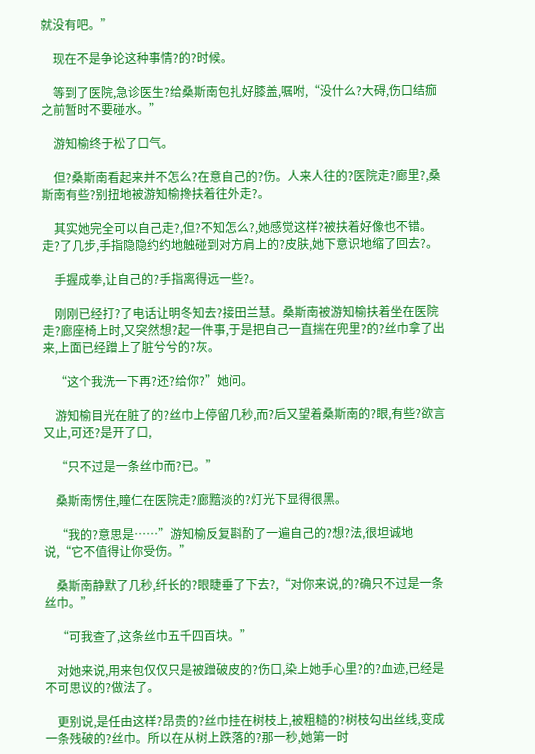就没有吧。”

    现在不是争论这种事情?的?时候。

    等到了医院,急诊医生?给桑斯南包扎好膝盖,嘱咐,“没什么?大碍,伤口结痂之前暂时不要碰水。”

    游知榆终于松了口气。

    但?桑斯南看起来并不怎么?在意自己的?伤。人来人往的?医院走?廊里?,桑斯南有些?别扭地被游知榆搀扶着往外走?。

    其实她完全可以自己走?,但?不知怎么?,她感觉这样?被扶着好像也不错。走?了几步,手指隐隐约约地触碰到对方肩上的?皮肤,她下意识地缩了回去?。

    手握成拳,让自己的?手指离得远一些?。

    刚刚已经打?了电话让明冬知去?接田兰慧。桑斯南被游知榆扶着坐在医院走?廊座椅上时,又突然想?起一件事,于是把自己一直揣在兜里?的?丝巾拿了出来,上面已经蹭上了脏兮兮的?灰。

    “这个我洗一下再?还?给你?”她问。

    游知榆目光在脏了的?丝巾上停留几秒,而?后又望着桑斯南的?眼,有些?欲言又止,可还?是开了口,

    “只不过是一条丝巾而?已。”

    桑斯南愣住,瞳仁在医院走?廊黯淡的?灯光下显得很黑。

    “我的?意思是……”游知榆反复斟酌了一遍自己的?想?法,很坦诚地说,“它不值得让你受伤。”

    桑斯南静默了几秒,纤长的?眼睫垂了下去?,“对你来说,的?确只不过是一条丝巾。”

    “可我查了,这条丝巾五千四百块。”

    对她来说,用来包仅仅只是被蹭破皮的?伤口,染上她手心里?的?血迹,已经是不可思议的?做法了。

    更别说,是任由这样?昂贵的?丝巾挂在树枝上,被粗糙的?树枝勾出丝线,变成一条残破的?丝巾。所以在从树上跌落的?那一秒,她第一时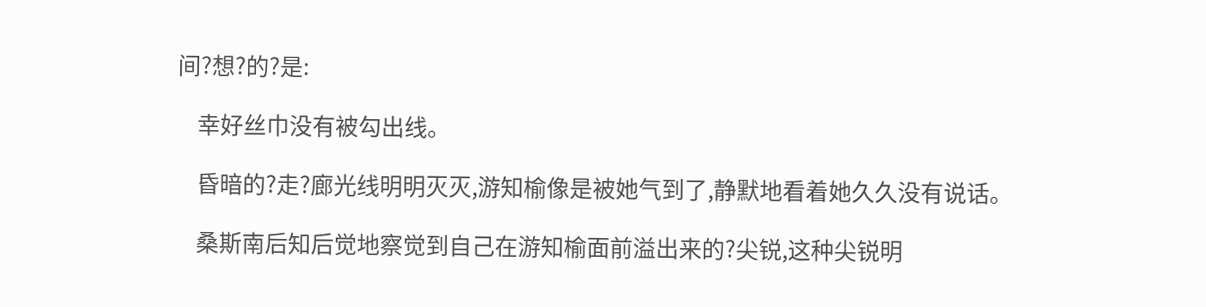间?想?的?是:

    幸好丝巾没有被勾出线。

    昏暗的?走?廊光线明明灭灭,游知榆像是被她气到了,静默地看着她久久没有说话。

    桑斯南后知后觉地察觉到自己在游知榆面前溢出来的?尖锐,这种尖锐明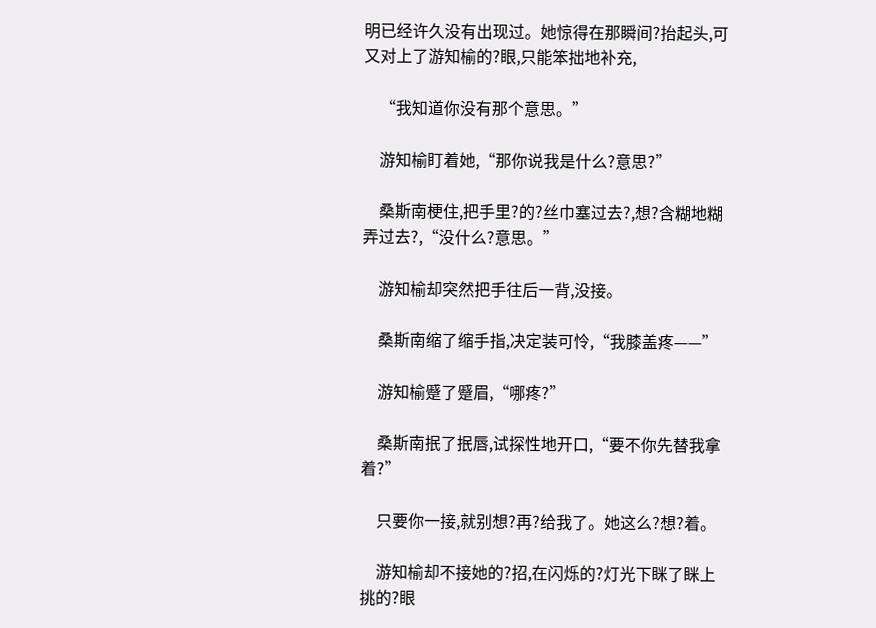明已经许久没有出现过。她惊得在那瞬间?抬起头,可又对上了游知榆的?眼,只能笨拙地补充,

    “我知道你没有那个意思。”

    游知榆盯着她,“那你说我是什么?意思?”

    桑斯南梗住,把手里?的?丝巾塞过去?,想?含糊地糊弄过去?,“没什么?意思。”

    游知榆却突然把手往后一背,没接。

    桑斯南缩了缩手指,决定装可怜,“我膝盖疼——”

    游知榆蹙了蹙眉,“哪疼?”

    桑斯南抿了抿唇,试探性地开口,“要不你先替我拿着?”

    只要你一接,就别想?再?给我了。她这么?想?着。

    游知榆却不接她的?招,在闪烁的?灯光下眯了眯上挑的?眼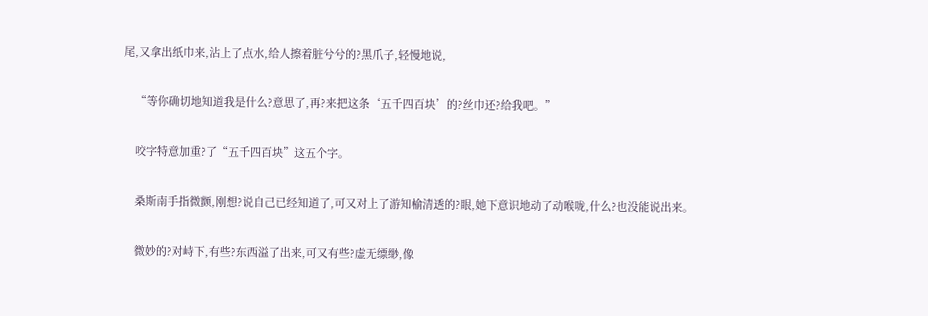尾,又拿出纸巾来,沾上了点水,给人擦着脏兮兮的?黑爪子,轻慢地说,

    “等你确切地知道我是什么?意思了,再?来把这条‘五千四百块’的?丝巾还?给我吧。”

    咬字特意加重?了“五千四百块”这五个字。

    桑斯南手指微颤,刚想?说自己已经知道了,可又对上了游知榆清透的?眼,她下意识地动了动喉咙,什么?也没能说出来。

    微妙的?对峙下,有些?东西溢了出来,可又有些?虚无缥缈,像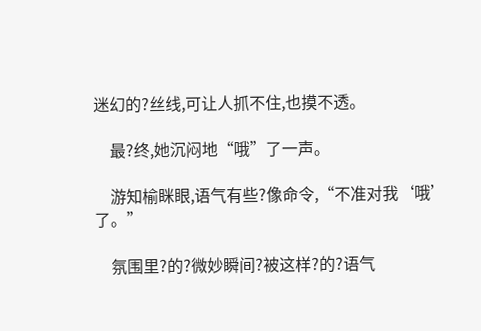迷幻的?丝线,可让人抓不住,也摸不透。

    最?终,她沉闷地“哦”了一声。

    游知榆眯眼,语气有些?像命令,“不准对我‘哦’了。”

    氛围里?的?微妙瞬间?被这样?的?语气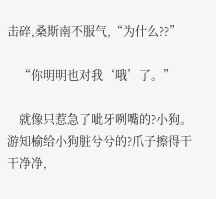击碎,桑斯南不服气,“为什么??”

    “你明明也对我‘哦’了。”

    就像只惹急了呲牙咧嘴的?小狗。游知榆给小狗脏兮兮的?爪子擦得干干净净,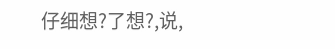仔细想?了想?,说,